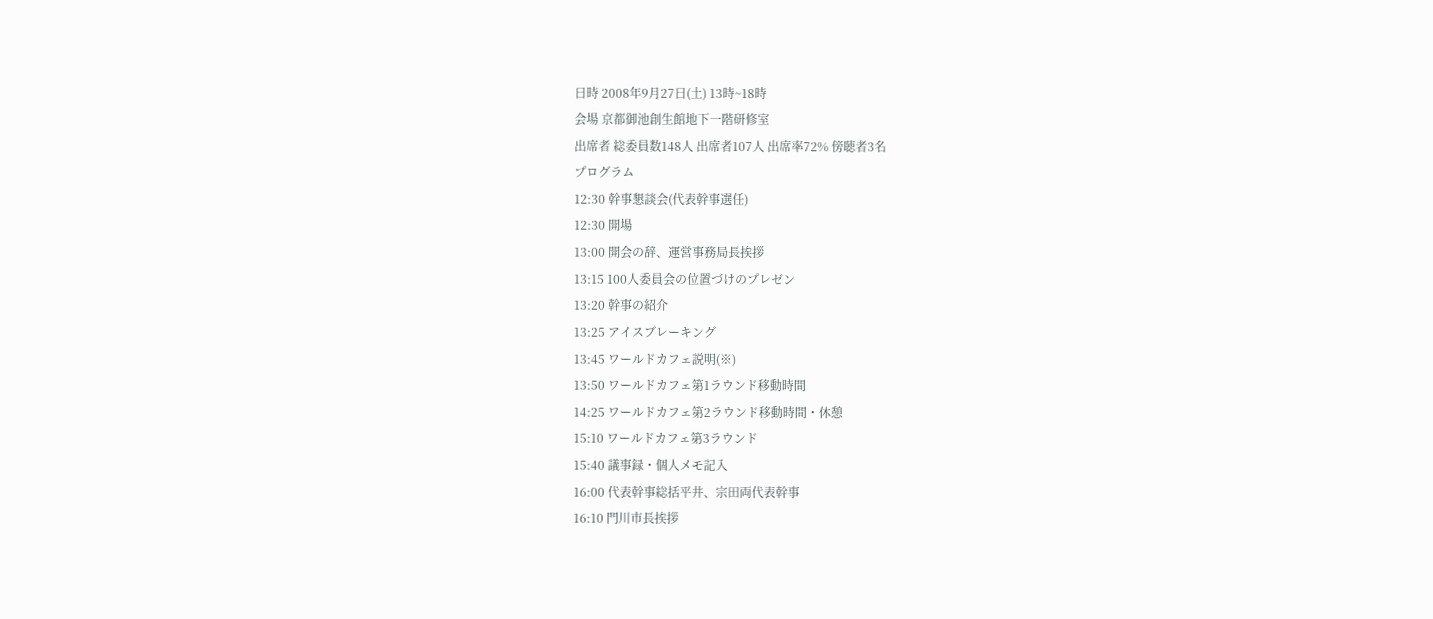日時 2008年9月27日(土) 13時~18時
会場 京都御池創生館地下一階研修室
出席者 総委員数148人 出席者107人 出席率72% 傍聴者3名
プログラム
12:30 幹事懇談会(代表幹事選任)
12:30 開場
13:00 開会の辞、運営事務局長挨拶
13:15 100人委員会の位置づけのプレゼン
13:20 幹事の紹介
13:25 アイスブレーキング
13:45 ワールドカフェ説明(※)
13:50 ワールドカフェ第1ラウンド移動時間
14:25 ワールドカフェ第2ラウンド移動時間・休憩
15:10 ワールドカフェ第3ラウンド
15:40 議事録・個人メモ記入
16:00 代表幹事総括平井、宗田両代表幹事
16:10 門川市長挨拶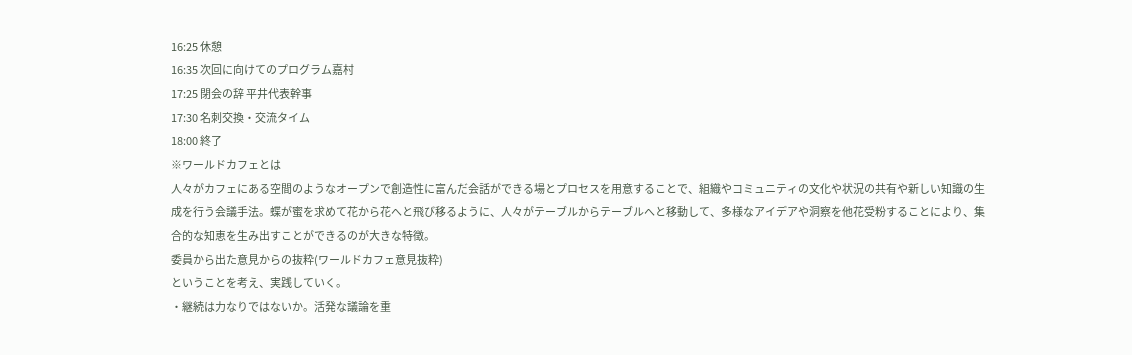16:25 休憩
16:35 次回に向けてのプログラム嘉村
17:25 閉会の辞 平井代表幹事
17:30 名刺交換・交流タイム
18:00 終了
※ワールドカフェとは
人々がカフェにある空間のようなオープンで創造性に富んだ会話ができる場とプロセスを用意することで、組織やコミュニティの文化や状況の共有や新しい知識の生成を行う会議手法。蝶が蜜を求めて花から花へと飛び移るように、人々がテーブルからテーブルへと移動して、多様なアイデアや洞察を他花受粉することにより、集合的な知恵を生み出すことができるのが大きな特徴。
委員から出た意見からの抜粋(ワールドカフェ意見抜粋)
ということを考え、実践していく。
・継続は力なりではないか。活発な議論を重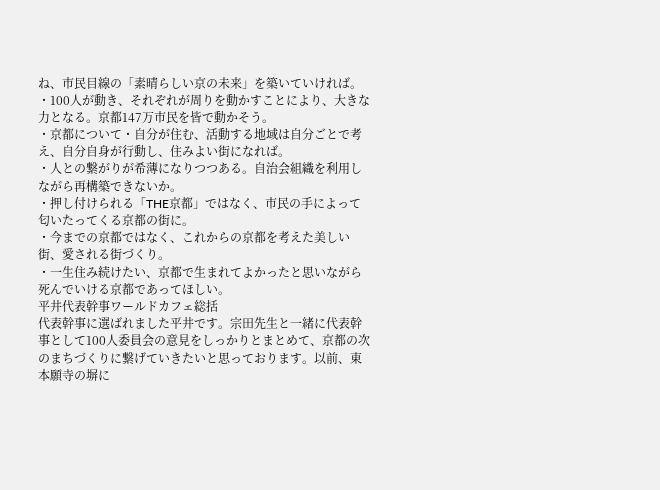ね、市民目線の「素晴らしい京の未来」を築いていければ。
・100人が動き、それぞれが周りを動かすことにより、大きな力となる。京都147万市民を皆で動かそう。
・京都について・自分が住む、活動する地域は自分ごとで考え、自分自身が行動し、住みよい街になれば。
・人との繋がりが希薄になりつつある。自治会組織を利用しながら再構築できないか。
・押し付けられる「THE京都」ではなく、市民の手によって匂いたってくる京都の街に。
・今までの京都ではなく、これからの京都を考えた美しい街、愛される街づくり。
・一生住み続けたい、京都で生まれてよかったと思いながら死んでいける京都であってほしい。
平井代表幹事ワールドカフェ総括
代表幹事に選ばれました平井です。宗田先生と一緒に代表幹事として100人委員会の意見をしっかりとまとめて、京都の次のまちづくりに繋げていきたいと思っております。以前、東本願寺の塀に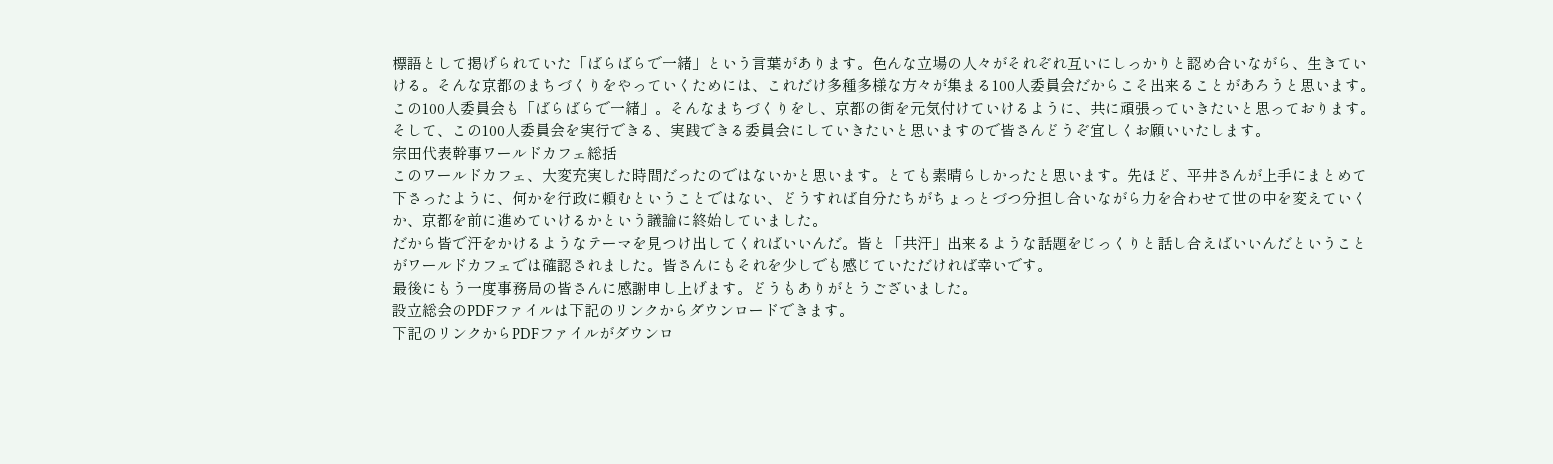標語として掲げられていた「ばらばらで一緒」という言葉があります。色んな立場の人々がそれぞれ互いにしっかりと認め合いながら、生きていける。そんな京都のまちづくりをやっていくためには、これだけ多種多様な方々が集まる100人委員会だからこそ出来ることがあろうと思います。この100人委員会も「ばらばらで一緒」。そんなまちづくりをし、京都の街を元気付けていけるように、共に頑張っていきたいと思っております。そして、この100人委員会を実行できる、実践できる委員会にしていきたいと思いますので皆さんどうぞ宜しくお願いいたします。
宗田代表幹事ワールドカフェ総括
このワールドカフェ、大変充実した時間だったのではないかと思います。とても素晴らしかったと思います。先ほど、平井さんが上手にまとめて下さったように、何かを行政に頼むということではない、どうすれば自分たちがちょっとづつ分担し合いながら力を合わせて世の中を変えていくか、京都を前に進めていけるかという議論に終始していました。
だから皆で汗をかけるようなテーマを見つけ出してくればいいんだ。皆と「共汗」出来るような話題をじっくりと話し合えばいいんだということがワールドカフェでは確認されました。皆さんにもそれを少しでも感じていただければ幸いです。
最後にもう一度事務局の皆さんに感謝申し上げます。どうもありがとうございました。
設立総会のPDFファイルは下記のリンクからダウンロードできます。
下記のリンクからPDFファイルがダウンロ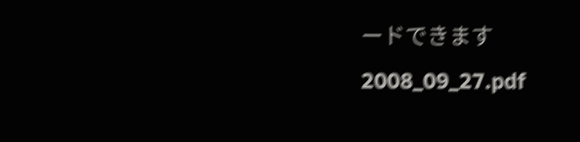ードできます
2008_09_27.pdf